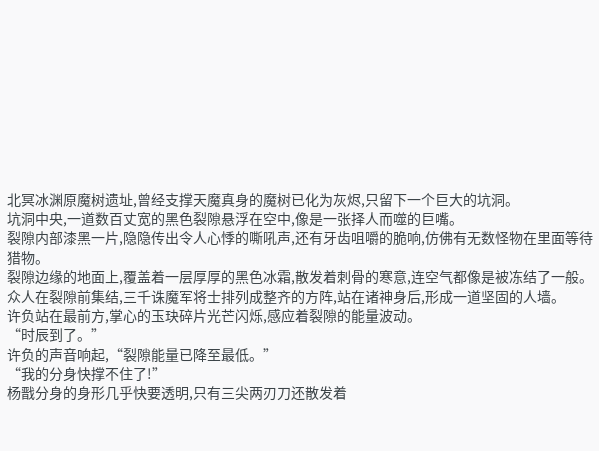北冥冰渊原魔树遗址,曾经支撑天魔真身的魔树已化为灰烬,只留下一个巨大的坑洞。
坑洞中央,一道数百丈宽的黑色裂隙悬浮在空中,像是一张择人而噬的巨嘴。
裂隙内部漆黑一片,隐隐传出令人心悸的嘶吼声,还有牙齿咀嚼的脆响,仿佛有无数怪物在里面等待猎物。
裂隙边缘的地面上,覆盖着一层厚厚的黑色冰霜,散发着刺骨的寒意,连空气都像是被冻结了一般。
众人在裂隙前集结,三千诛魔军将士排列成整齐的方阵,站在诸神身后,形成一道坚固的人墙。
许负站在最前方,掌心的玉玦碎片光芒闪烁,感应着裂隙的能量波动。
“时辰到了。”
许负的声音响起,“裂隙能量已降至最低。”
“我的分身快撑不住了!”
杨戬分身的身形几乎快要透明,只有三尖两刃刀还散发着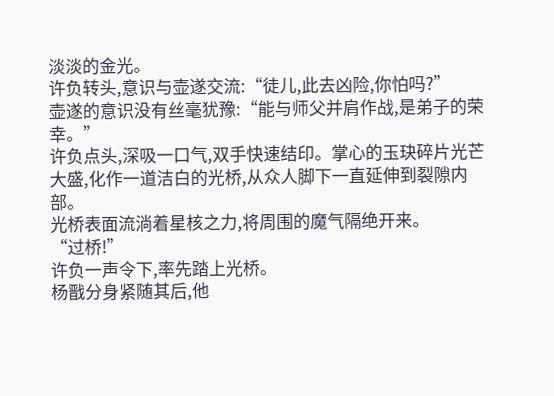淡淡的金光。
许负转头,意识与壶遂交流:“徒儿,此去凶险,你怕吗?”
壶遂的意识没有丝毫犹豫:“能与师父并肩作战,是弟子的荣幸。”
许负点头,深吸一口气,双手快速结印。掌心的玉玦碎片光芒大盛,化作一道洁白的光桥,从众人脚下一直延伸到裂隙内部。
光桥表面流淌着星核之力,将周围的魔气隔绝开来。
“过桥!”
许负一声令下,率先踏上光桥。
杨戬分身紧随其后,他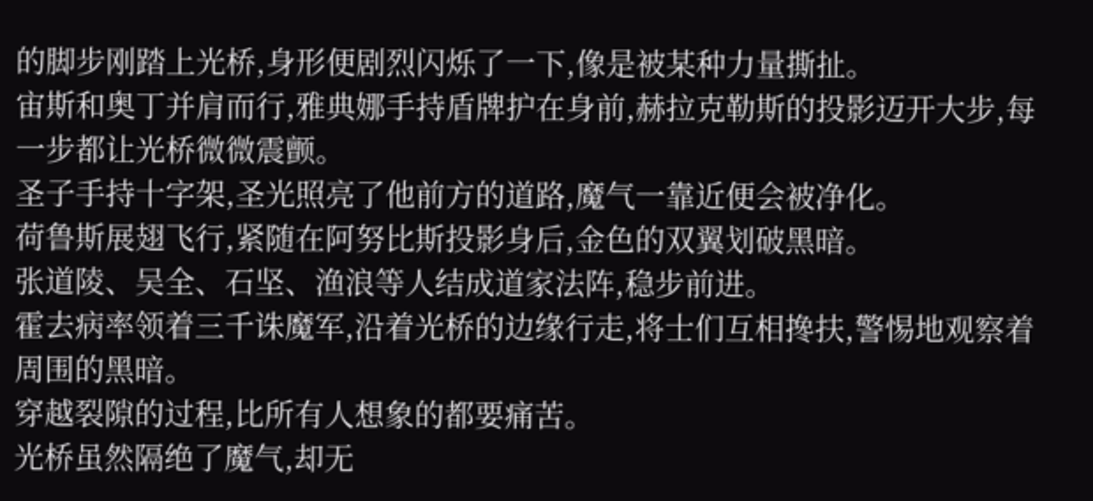的脚步刚踏上光桥,身形便剧烈闪烁了一下,像是被某种力量撕扯。
宙斯和奥丁并肩而行,雅典娜手持盾牌护在身前,赫拉克勒斯的投影迈开大步,每一步都让光桥微微震颤。
圣子手持十字架,圣光照亮了他前方的道路,魔气一靠近便会被净化。
荷鲁斯展翅飞行,紧随在阿努比斯投影身后,金色的双翼划破黑暗。
张道陵、吴全、石坚、渔浪等人结成道家法阵,稳步前进。
霍去病率领着三千诛魔军,沿着光桥的边缘行走,将士们互相搀扶,警惕地观察着周围的黑暗。
穿越裂隙的过程,比所有人想象的都要痛苦。
光桥虽然隔绝了魔气,却无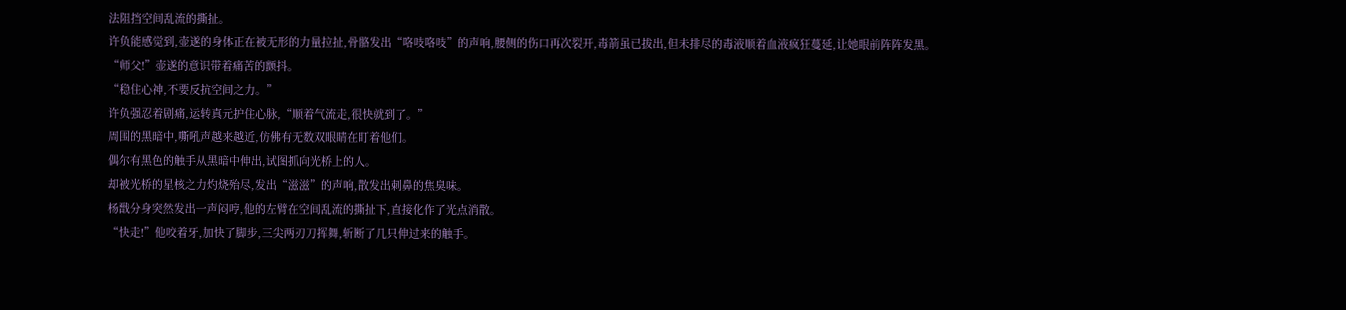法阻挡空间乱流的撕扯。
许负能感觉到,壶遂的身体正在被无形的力量拉扯,骨骼发出“咯吱咯吱”的声响,腰侧的伤口再次裂开,毒箭虽已拔出,但未排尽的毒液顺着血液疯狂蔓延,让她眼前阵阵发黑。
“师父!”壶遂的意识带着痛苦的颤抖。
“稳住心神,不要反抗空间之力。”
许负强忍着剧痛,运转真元护住心脉,“顺着气流走,很快就到了。”
周围的黑暗中,嘶吼声越来越近,仿佛有无数双眼睛在盯着他们。
偶尔有黑色的触手从黑暗中伸出,试图抓向光桥上的人。
却被光桥的星核之力灼烧殆尽,发出“滋滋”的声响,散发出刺鼻的焦臭味。
杨戬分身突然发出一声闷哼,他的左臂在空间乱流的撕扯下,直接化作了光点消散。
“快走!”他咬着牙,加快了脚步,三尖两刃刀挥舞,斩断了几只伸过来的触手。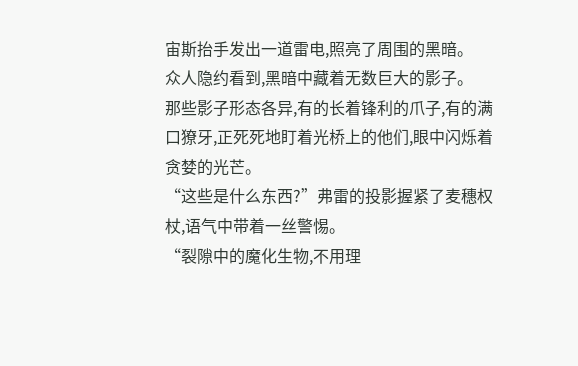宙斯抬手发出一道雷电,照亮了周围的黑暗。
众人隐约看到,黑暗中藏着无数巨大的影子。
那些影子形态各异,有的长着锋利的爪子,有的满口獠牙,正死死地盯着光桥上的他们,眼中闪烁着贪婪的光芒。
“这些是什么东西?”弗雷的投影握紧了麦穗权杖,语气中带着一丝警惕。
“裂隙中的魔化生物,不用理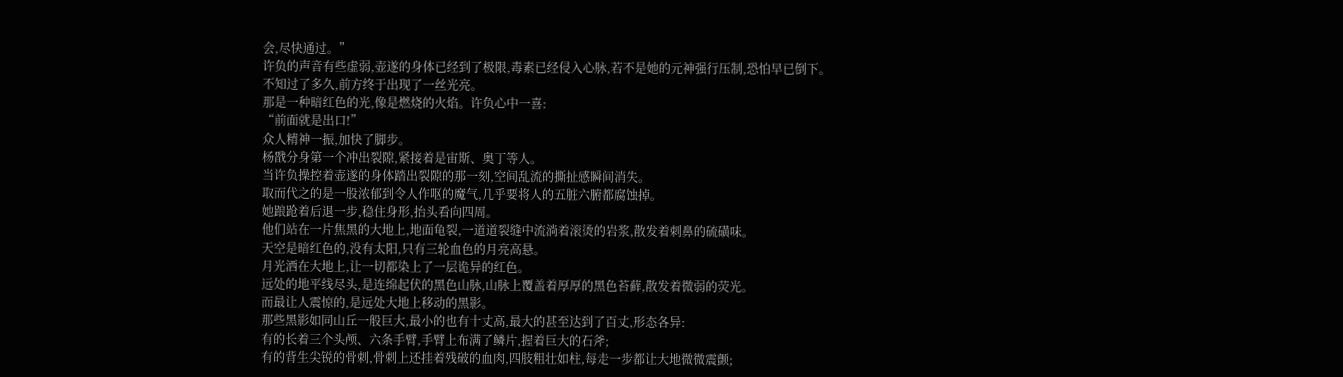会,尽快通过。”
许负的声音有些虚弱,壶遂的身体已经到了极限,毒素已经侵入心脉,若不是她的元神强行压制,恐怕早已倒下。
不知过了多久,前方终于出现了一丝光亮。
那是一种暗红色的光,像是燃烧的火焰。许负心中一喜:
“前面就是出口!”
众人精神一振,加快了脚步。
杨戬分身第一个冲出裂隙,紧接着是宙斯、奥丁等人。
当许负操控着壶遂的身体踏出裂隙的那一刻,空间乱流的撕扯感瞬间消失。
取而代之的是一股浓郁到令人作呕的魔气,几乎要将人的五脏六腑都腐蚀掉。
她踉跄着后退一步,稳住身形,抬头看向四周。
他们站在一片焦黑的大地上,地面龟裂,一道道裂缝中流淌着滚烫的岩浆,散发着刺鼻的硫磺味。
天空是暗红色的,没有太阳,只有三轮血色的月亮高悬。
月光洒在大地上,让一切都染上了一层诡异的红色。
远处的地平线尽头,是连绵起伏的黑色山脉,山脉上覆盖着厚厚的黑色苔藓,散发着微弱的荧光。
而最让人震惊的,是远处大地上移动的黑影。
那些黑影如同山丘一般巨大,最小的也有十丈高,最大的甚至达到了百丈,形态各异:
有的长着三个头颅、六条手臂,手臂上布满了鳞片,握着巨大的石斧;
有的背生尖锐的骨刺,骨刺上还挂着残破的血肉,四肢粗壮如柱,每走一步都让大地微微震颤;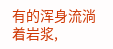有的浑身流淌着岩浆,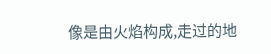像是由火焰构成,走过的地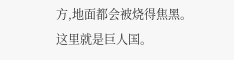方,地面都会被烧得焦黑。
这里就是巨人国。